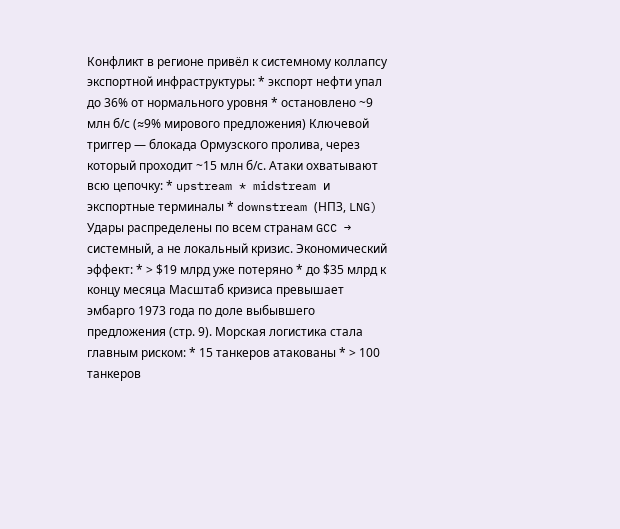Конфликт в регионе привёл к системному коллапсу экспортной инфраструктуры: * экспорт нефти упал до 36% от нормального уровня * остановлено ~9 млн б/с (≈9% мирового предложения) Ключевой триггер — блокада Ормузского пролива, через который проходит ~15 млн б/с. Атаки охватывают всю цепочку: * upstream * midstream и экспортные терминалы * downstream (НПЗ, LNG) Удары распределены по всем странам GCC → системный, а не локальный кризис. Экономический эффект: * > $19 млрд уже потеряно * до $35 млрд к концу месяца Масштаб кризиса превышает эмбарго 1973 года по доле выбывшего предложения (стр. 9). Морская логистика стала главным риском: * 15 танкеров атакованы * > 100 танкеров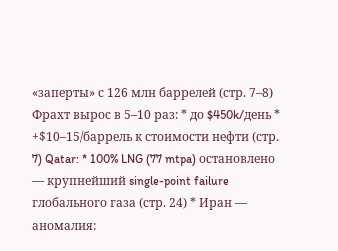«заперты» с 126 млн баррелей (стр. 7–8) Фрахт вырос в 5–10 раз: * до $450k/день * +$10–15/баррель к стоимости нефти (стр. 7) Qatar: * 100% LNG (77 mtpa) остановлено — крупнейший single-point failure глобального газа (стр. 24) * Иран — аномалия: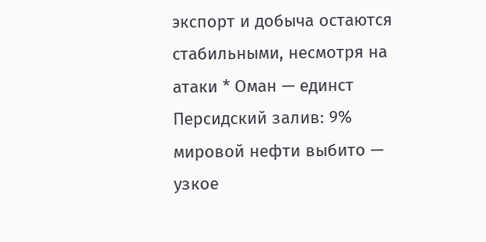экспорт и добыча остаются стабильными, несмотря на атаки * Оман — единст
Персидский залив: 9% мировой нефти выбито — узкое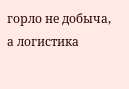горло не добыча, а логистика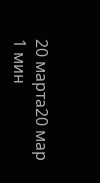20 марта20 мар
1 мин